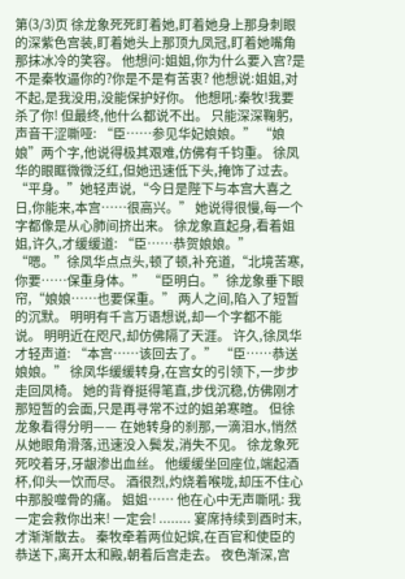第(3/3)页 徐龙象死死盯着她,盯着她身上那身刺眼的深紫色宫装,盯着她头上那顶九凤冠,盯着她嘴角那抹冰冷的笑容。 他想问:姐姐,你为什么要入宫?是不是秦牧逼你的?你是不是有苦衷? 他想说:姐姐,对不起,是我没用,没能保护好你。 他想吼:秦牧!我要杀了你! 但最终,他什么都说不出。 只能深深鞠躬,声音干涩嘶哑: “臣……参见华妃娘娘。” “娘娘”两个字,他说得极其艰难,仿佛有千钧重。 徐凤华的眼眶微微泛红,但她迅速低下头,掩饰了过去。 “平身。”她轻声说,“今日是陛下与本宫大喜之日,你能来,本宫……很高兴。” 她说得很慢,每一个字都像是从心肺间挤出来。 徐龙象直起身,看着姐姐,许久,才缓缓道: “臣……恭贺娘娘。” “嗯。”徐凤华点点头,顿了顿,补充道,“北境苦寒,你要……保重身体。” “臣明白。”徐龙象垂下眼帘,“娘娘……也要保重。” 两人之间,陷入了短暂的沉默。 明明有千言万语想说,却一个字都不能说。 明明近在咫尺,却仿佛隔了天涯。 许久,徐凤华才轻声道: “本宫……该回去了。” “臣……恭送娘娘。” 徐凤华缓缓转身,在宫女的引领下,一步步走回凤椅。 她的背脊挺得笔直,步伐沉稳,仿佛刚才那短暂的会面,只是再寻常不过的姐弟寒暄。 但徐龙象看得分明—— 在她转身的刹那,一滴泪水,悄然从她眼角滑落,迅速没入鬓发,消失不见。 徐龙象死死咬着牙,牙龈渗出血丝。 他缓缓坐回座位,端起酒杯,仰头一饮而尽。 酒很烈,灼烧着喉咙,却压不住心中那股噬骨的痛。 姐姐…… 他在心中无声嘶吼: 我一定会救你出来! 一定会! ........ 宴席持续到酉时末,才渐渐散去。 秦牧牵着两位妃嫔,在百官和使臣的恭送下,离开太和殿,朝着后宫走去。 夜色渐深,宫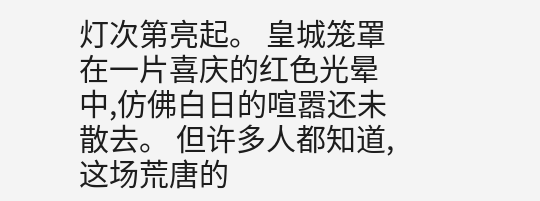灯次第亮起。 皇城笼罩在一片喜庆的红色光晕中,仿佛白日的喧嚣还未散去。 但许多人都知道,这场荒唐的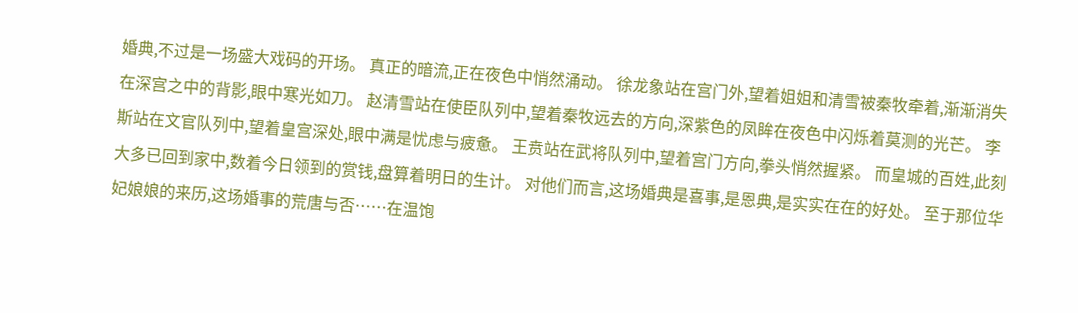婚典,不过是一场盛大戏码的开场。 真正的暗流,正在夜色中悄然涌动。 徐龙象站在宫门外,望着姐姐和清雪被秦牧牵着,渐渐消失在深宫之中的背影,眼中寒光如刀。 赵清雪站在使臣队列中,望着秦牧远去的方向,深紫色的凤眸在夜色中闪烁着莫测的光芒。 李斯站在文官队列中,望着皇宫深处,眼中满是忧虑与疲惫。 王贲站在武将队列中,望着宫门方向,拳头悄然握紧。 而皇城的百姓,此刻大多已回到家中,数着今日领到的赏钱,盘算着明日的生计。 对他们而言,这场婚典是喜事,是恩典,是实实在在的好处。 至于那位华妃娘娘的来历,这场婚事的荒唐与否……在温饱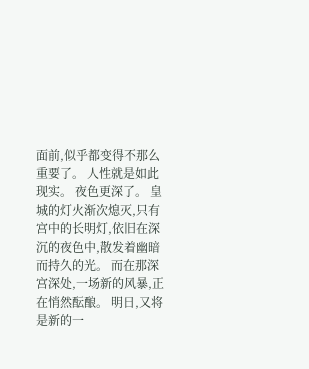面前,似乎都变得不那么重要了。 人性就是如此现实。 夜色更深了。 皇城的灯火渐次熄灭,只有宫中的长明灯,依旧在深沉的夜色中,散发着幽暗而持久的光。 而在那深宫深处,一场新的风暴,正在悄然酝酿。 明日,又将是新的一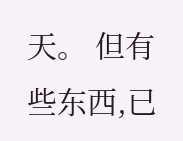天。 但有些东西,已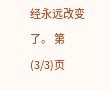经永远改变了。 第(3/3)页